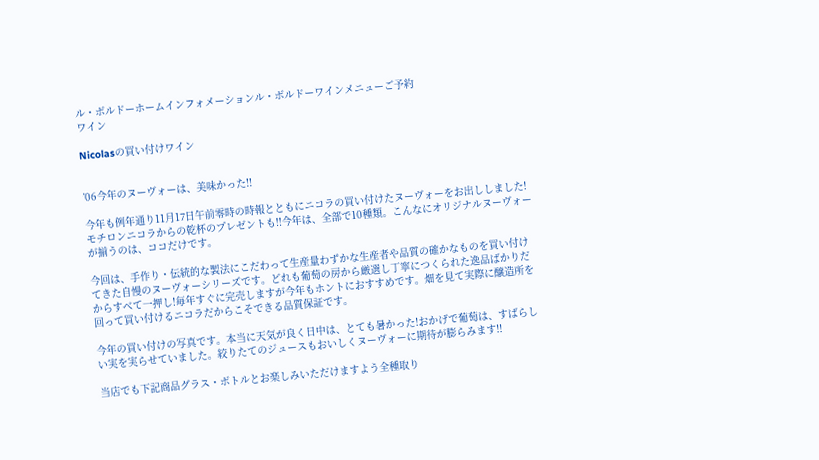ル・ボルドーホームインフォメーションル・ボルドーワインメニューご予約
ワイン

Nicolasの買い付けワイン


’06今年のヌーヴォーは、美味かった!!

今年も例年通り11月17日午前零時の時報とともにニコラの買い付けたヌーヴォーをお出ししました!モチロンニコラからの乾杯のプレゼントも!!今年は、全部で10種類。こんなにオリジナルヌーヴォーが揃うのは、ココだけです。

今回は、手作り・伝統的な製法にこだわって生産量わずかな生産者や品質の確かなものを買い付けてきた自慢のヌーヴォーシリーズです。どれも葡萄の房から厳選し丁寧につくられた逸品ばかりだからすべて一押し!毎年すぐに完売しますが今年もホントにおすすめです。畑を見て実際に醸造所を回って買い付けるニコラだからこそできる品質保証です。

今年の買い付けの写真です。本当に天気が良く日中は、とても暑かった!おかげで葡萄は、すばらしい実を実らせていました。絞りたてのジュースもおいしくヌーヴォーに期待が膨らみます!!

当店でも下記商品グラス・ボトルとお楽しみいただけますよう全種取り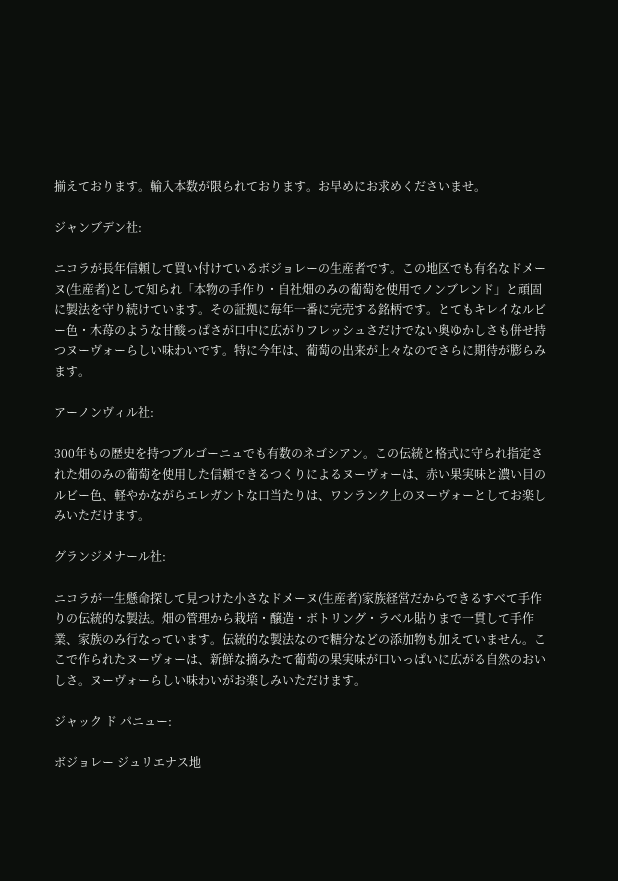揃えております。輸入本数が限られております。お早めにお求めくださいませ。

ジャンブデン社:

ニコラが長年信頼して買い付けているボジョレーの生産者です。この地区でも有名なドメーヌ(生産者)として知られ「本物の手作り・自社畑のみの葡萄を使用でノンブレンド」と頑固に製法を守り続けています。その証拠に毎年一番に完売する銘柄です。とてもキレイなルビー色・木苺のような甘酸っぱさが口中に広がりフレッシュさだけでない奥ゆかしさも併せ持つヌーヴォーらしい味わいです。特に今年は、葡萄の出来が上々なのでさらに期待が膨らみます。

アーノンヴィル社:

300年もの歴史を持つブルゴーニュでも有数のネゴシアン。この伝統と格式に守られ指定された畑のみの葡萄を使用した信頼できるつくりによるヌーヴォーは、赤い果実味と濃い目のルビー色、軽やかながらエレガントな口当たりは、ワンランク上のヌーヴォーとしてお楽しみいただけます。

グランジメナール社:

ニコラが一生懸命探して見つけた小さなドメーヌ(生産者)家族経営だからできるすべて手作りの伝統的な製法。畑の管理から栽培・醸造・ボトリング・ラベル貼りまで一貫して手作業、家族のみ行なっています。伝統的な製法なので糖分などの添加物も加えていません。ここで作られたヌーヴォーは、新鮮な摘みたて葡萄の果実味が口いっぱいに広がる自然のおいしさ。ヌーヴォーらしい味わいがお楽しみいただけます。

ジャック ド パニュー:

ボジョレー ジュリエナス地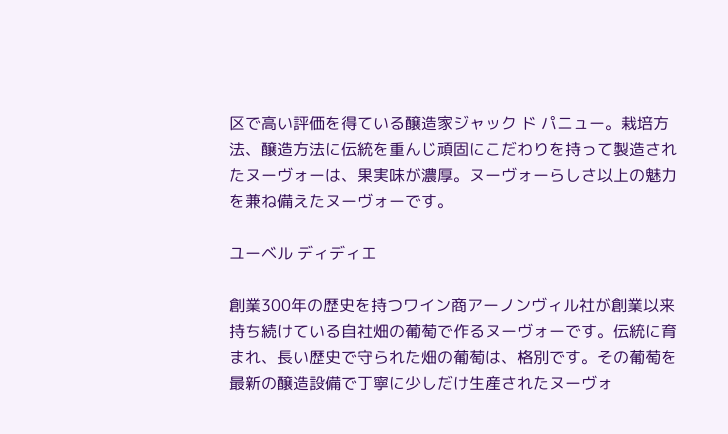区で高い評価を得ている醸造家ジャック ド パニュー。栽培方法、醸造方法に伝統を重んじ頑固にこだわりを持って製造されたヌーヴォーは、果実味が濃厚。ヌーヴォーらしさ以上の魅力を兼ね備えたヌーヴォーです。

ユーベル ディディエ

創業300年の歴史を持つワイン商アーノンヴィル社が創業以来持ち続けている自社畑の葡萄で作るヌーヴォーです。伝統に育まれ、長い歴史で守られた畑の葡萄は、格別です。その葡萄を最新の醸造設備で丁寧に少しだけ生産されたヌーヴォ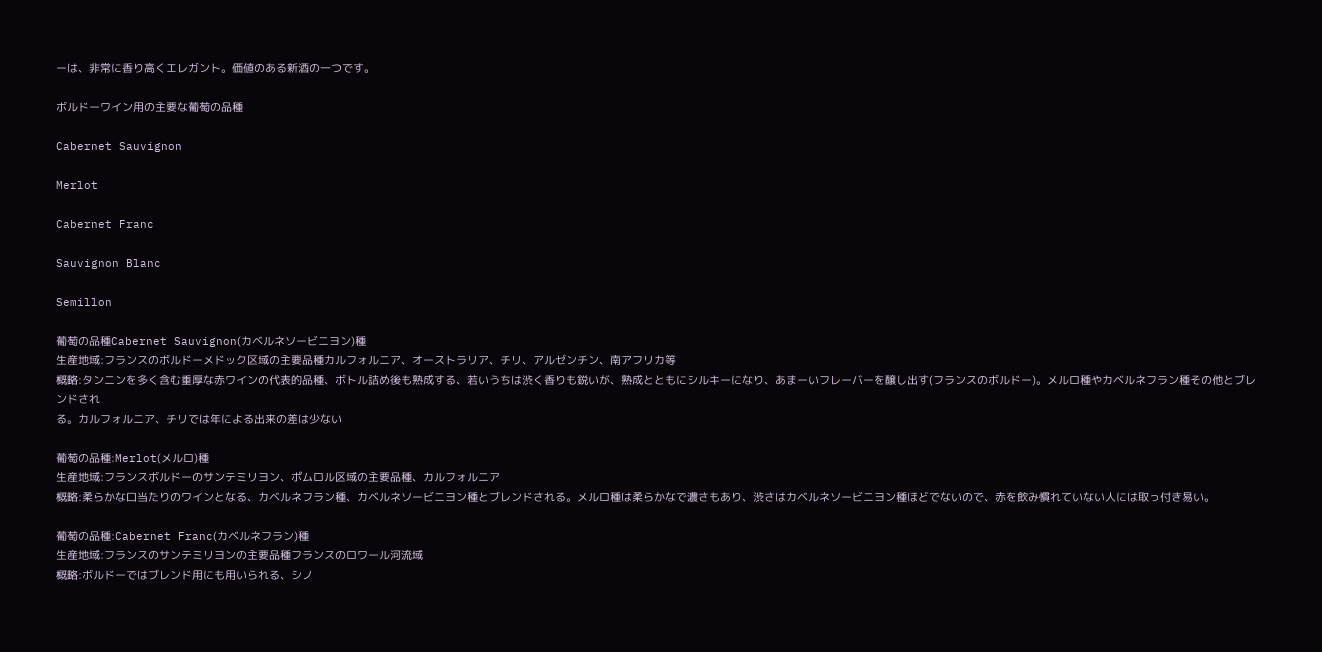ーは、非常に香り高くエレガント。価値のある新酒の一つです。

ボルドーワイン用の主要な葡萄の品種

Cabernet Sauvignon

Merlot

Cabernet Franc

Sauvignon Blanc

Semillon

葡萄の品種Cabernet Sauvignon(カベルネソービニヨン)種
生産地域:フランスのボルドーメドック区域の主要品種カルフォルニア、オーストラリア、チリ、アルゼンチン、南アフリカ等
概略:タンニンを多く含む重厚な赤ワインの代表的品種、ボトル詰め後も熟成する、若いうちは渋く香りも鋭いが、熟成とともにシルキーになり、あまーいフレーバーを醸し出す(フランスのボルドー)。メルロ種やカベルネフラン種その他とブレンドされ
る。カルフォルニア、チリでは年による出来の差は少ない

葡萄の品種:Merlot(メルロ)種
生産地域:フランスボルドーのサンテミリヨン、ポムロル区域の主要品種、カルフォルニア
概略:柔らかな口当たりのワインとなる、カベルネフラン種、カベルネソービニヨン種とブレンドされる。メルロ種は柔らかなで濃さもあり、渋さはカベルネソービニヨン種ほどでないので、赤を飲み慣れていない人には取っ付き易い。

葡萄の品種:Cabernet Franc(カベルネフラン)種
生産地域:フランスのサンテミリヨンの主要品種フランスのロワール河流域
概略:ボルドーではブレンド用にも用いられる、シノ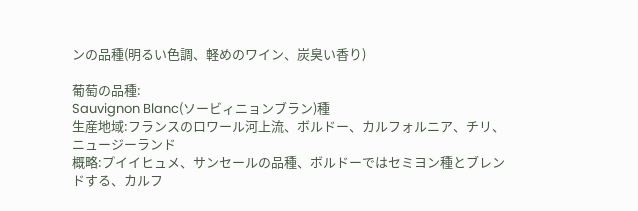ンの品種(明るい色調、軽めのワイン、炭臭い香り)

葡萄の品種:
Sauvignon Blanc(ソービィニョンブラン)種
生産地域:フランスのロワール河上流、ボルドー、カルフォルニア、チリ、ニュージーランド
概略:プイイヒュメ、サンセールの品種、ボルドーではセミヨン種とブレンドする、カルフ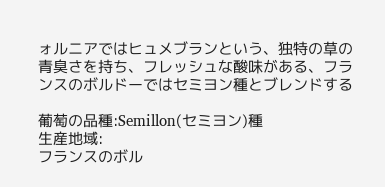ォルニアではヒュメブランという、独特の草の青臭さを持ち、フレッシュな酸味がある、フランスのボルドーではセミヨン種とブレンドする

葡萄の品種:Semillon(セミヨン)種
生産地域:
フランスのボル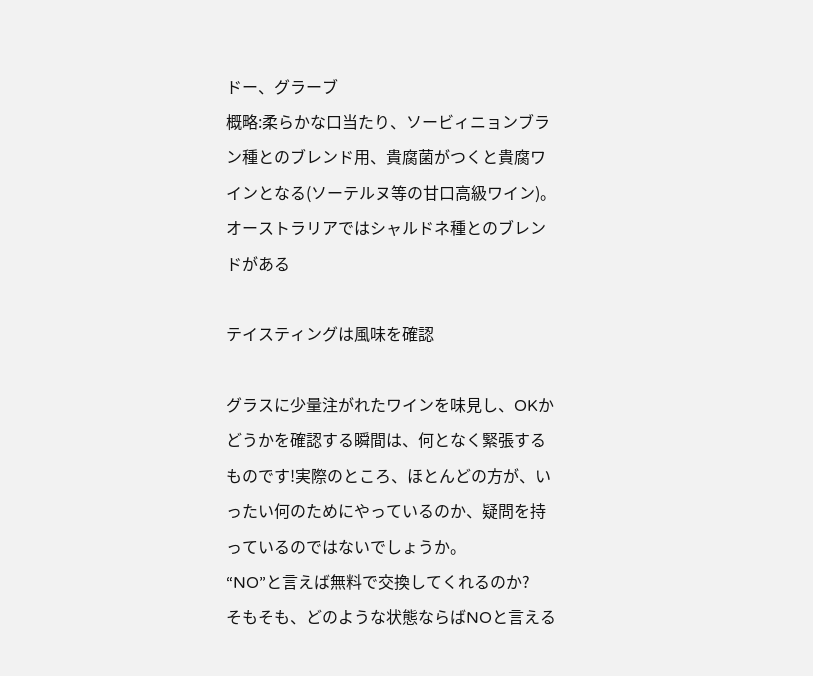ドー、グラーブ
概略:柔らかな口当たり、ソービィニョンブラン種とのブレンド用、貴腐菌がつくと貴腐ワインとなる(ソーテルヌ等の甘口高級ワイン)。オーストラリアではシャルドネ種とのブレンドがある

テイスティングは風味を確認

グラスに少量注がれたワインを味見し、OKかどうかを確認する瞬間は、何となく緊張するものです!実際のところ、ほとんどの方が、いったい何のためにやっているのか、疑問を持っているのではないでしょうか。
“NO”と言えば無料で交換してくれるのか?
そもそも、どのような状態ならばNOと言える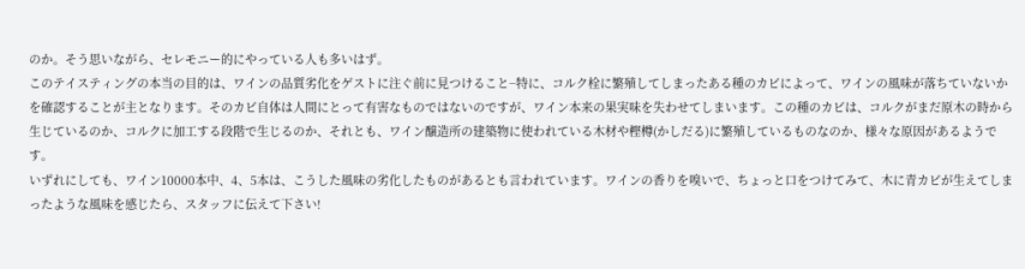のか。そう思いながら、セレモニー的にやっている人も多いはず。
このテイスティングの本当の目的は、ワインの品質劣化をゲストに注ぐ前に見つけること−特に、コルク栓に繁殖してしまったある種のカビによって、ワインの風味が落ちていないかを確認することが主となります。そのカビ自体は人間にとって有害なものではないのですが、ワイン本来の果実味を失わせてしまいます。この種のカビは、コルクがまだ原木の時から生じているのか、コルクに加工する段階で生じるのか、それとも、ワイン醸造所の建築物に使われている木材や樫樽(かしだる)に繁殖しているものなのか、様々な原因があるようです。
いずれにしても、ワイン10000本中、4、5本は、こうした風味の劣化したものがあるとも言われています。ワインの香りを嗅いで、ちょっと口をつけてみて、木に青カビが生えてしまったような風味を感じたら、スタッフに伝えて下さい!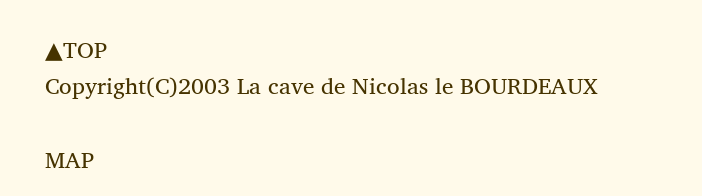▲TOP
Copyright(C)2003 La cave de Nicolas le BOURDEAUX

MAP